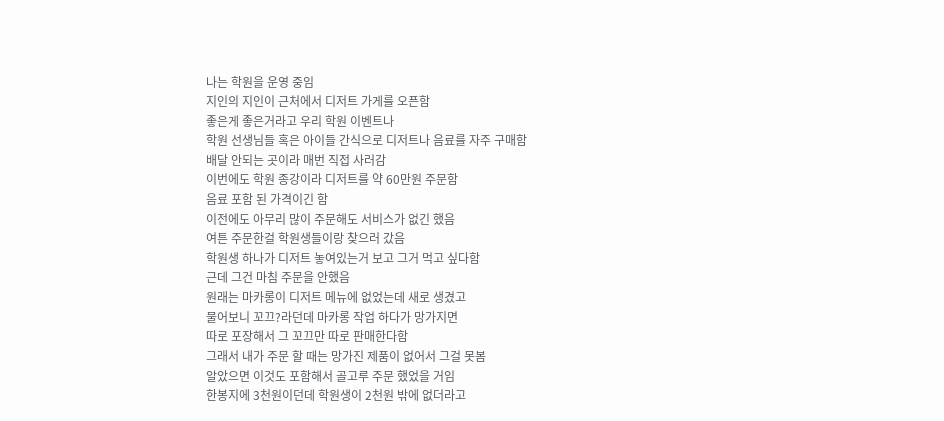나는 학원을 운영 중임
지인의 지인이 근처에서 디저트 가게를 오픈함
좋은게 좋은거라고 우리 학원 이벤트나
학원 선생님들 혹은 아이들 간식으로 디저트나 음료를 자주 구매함
배달 안되는 곳이라 매번 직접 사러감
이번에도 학원 종강이라 디저트를 약 60만원 주문함
음료 포함 된 가격이긴 함
이전에도 아무리 많이 주문해도 서비스가 없긴 했음
여튼 주문한걸 학원생들이랑 찾으러 갔음
학원생 하나가 디저트 놓여있는거 보고 그거 먹고 싶다함
근데 그건 마침 주문을 안했음
원래는 마카롱이 디저트 메뉴에 없었는데 새로 생겼고
물어보니 꼬끄?라던데 마카롱 작업 하다가 망가지면
따로 포장해서 그 꼬끄만 따로 판매한다함
그래서 내가 주문 할 때는 망가진 제품이 없어서 그걸 못봄
알았으면 이것도 포함해서 골고루 주문 했었을 거임
한봉지에 3천원이던데 학원생이 2천원 밖에 없더라고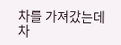차를 가져갔는데 차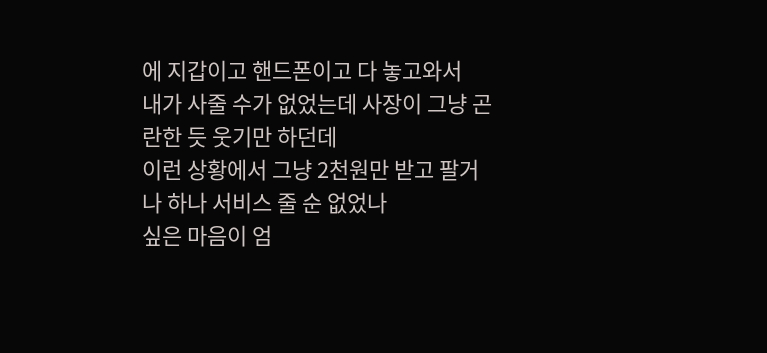에 지갑이고 핸드폰이고 다 놓고와서
내가 사줄 수가 없었는데 사장이 그냥 곤란한 듯 웃기만 하던데
이런 상황에서 그냥 2천원만 받고 팔거나 하나 서비스 줄 순 없었나
싶은 마음이 엄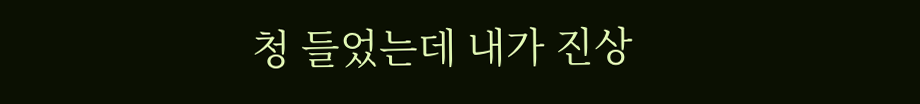청 들었는데 내가 진상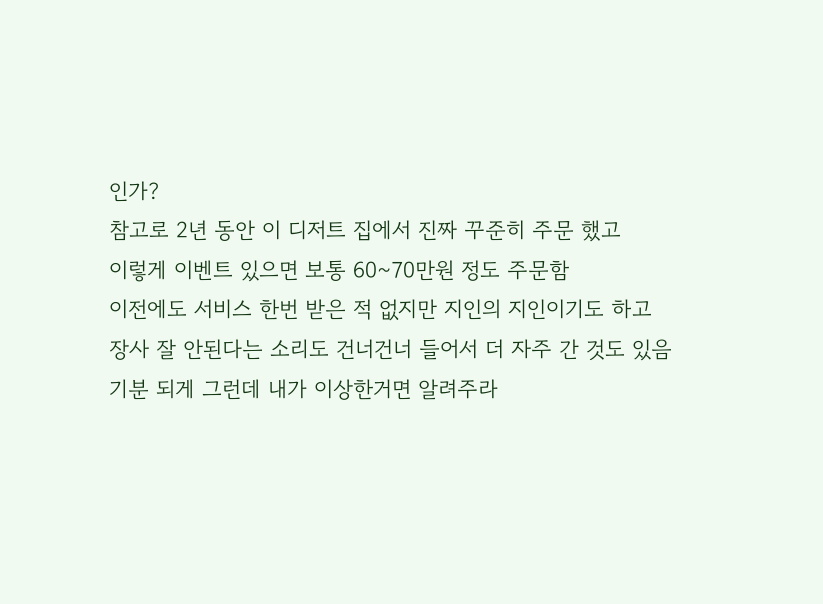인가?
참고로 2년 동안 이 디저트 집에서 진짜 꾸준히 주문 했고
이렇게 이벤트 있으면 보통 60~70만원 정도 주문함
이전에도 서비스 한번 받은 적 없지만 지인의 지인이기도 하고
장사 잘 안된다는 소리도 건너건너 들어서 더 자주 간 것도 있음
기분 되게 그런데 내가 이상한거면 알려주라